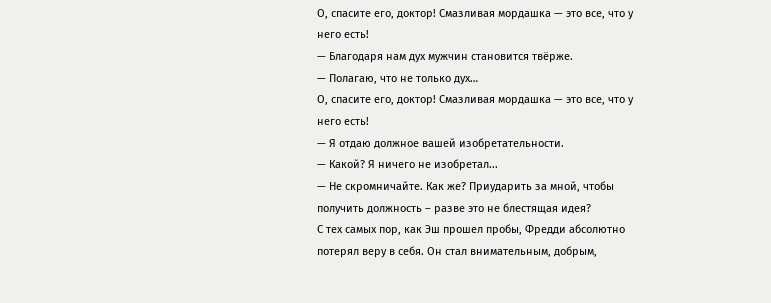О, спасите его, доктор! Смазливая мордашка — это все, что у него есть!
— Благодаря нам дух мужчин становится твёрже.
— Полагаю, что не только дух…
О, спасите его, доктор! Смазливая мордашка — это все, что у него есть!
— Я отдаю должное вашей изобретательности.
— Какой? Я ничего не изобретал...
— Не скромничайте. Как же? Приударить за мной, чтобы получить должность – разве это не блестящая идея?
С тех самых пор, как Эш прошел пробы, Фредди абсолютно потерял веру в себя. Он стал внимательным, добрым,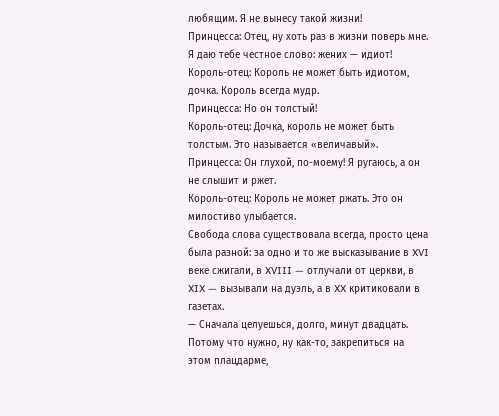любящим. Я не вынесу такой жизни!
Принцесса: Отец, ну хоть раз в жизни поверь мне. Я даю тебе честное слово: жених — идиот!
Король-отец: Король не может быть идиотом, дочка. Король всегда мудр.
Принцесса: Но он толстый!
Король-отец: Дочка, король не может быть толстым. Это называется «величавый».
Принцесса: Он глухой, по-моему! Я ругаюсь, а он не слышит и ржет.
Король-отец: Король не может ржать. Это он милостиво улыбается.
Свобода слова существовала всегда, просто цена была разной: за одно и то же высказывание в XVI веке сжигали, в XVIII — отлучали от церкви, в XIX — вызывали на дуэль, а в XX критиковали в газетах.
— Сначала целуешься, долго, минут двадцать. Потому что нужно, ну как-то, закрепиться на этом плацдарме,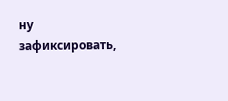ну зафиксировать,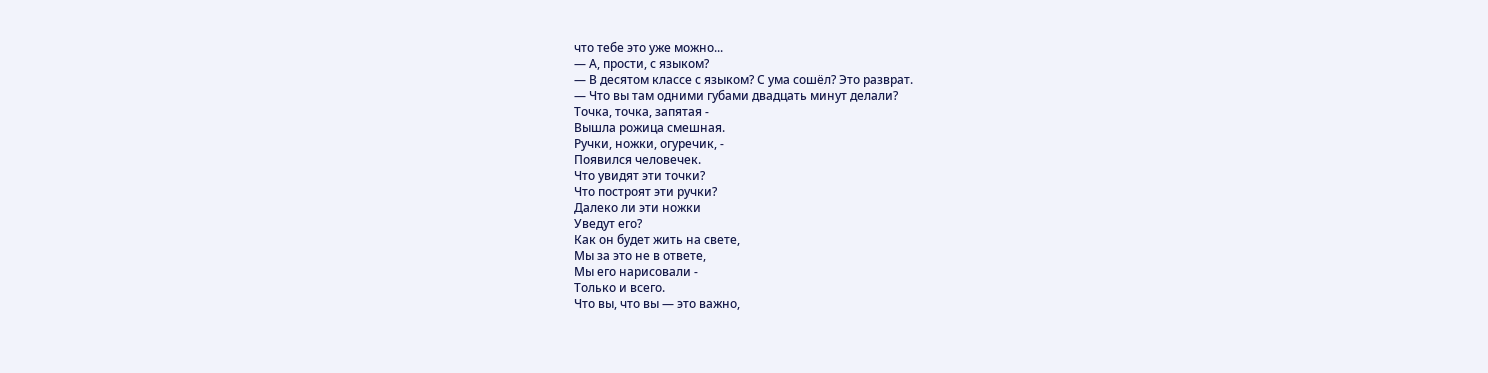что тебе это уже можно...
— А, прости, с языком?
— В десятом классе с языком? С ума сошёл? Это разврат.
— Что вы там одними губами двадцать минут делали?
Точка, точка, запятая -
Вышла рожица смешная.
Ручки, ножки, огуречик, -
Появился человечек.
Что увидят эти точки?
Что построят эти ручки?
Далеко ли эти ножки
Уведут его?
Как он будет жить на свете,
Мы за это не в ответе,
Мы его нарисовали -
Только и всего.
Что вы, что вы — это важно,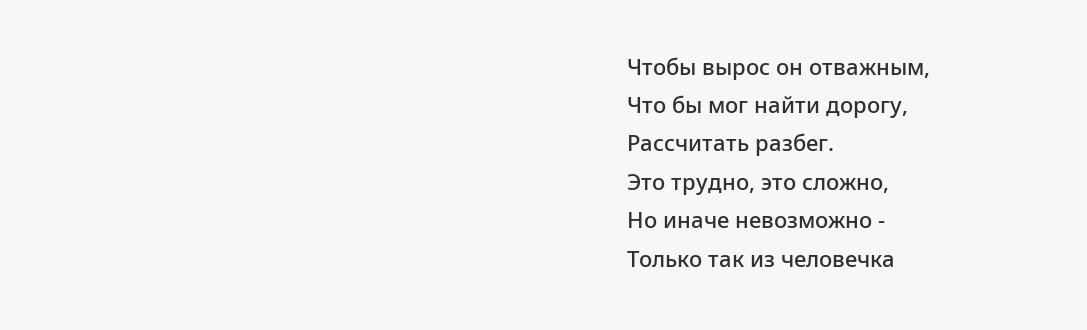Чтобы вырос он отважным,
Что бы мог найти дорогу,
Рассчитать разбег.
Это трудно, это сложно,
Но иначе невозможно -
Только так из человечка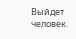Выйдет человек.